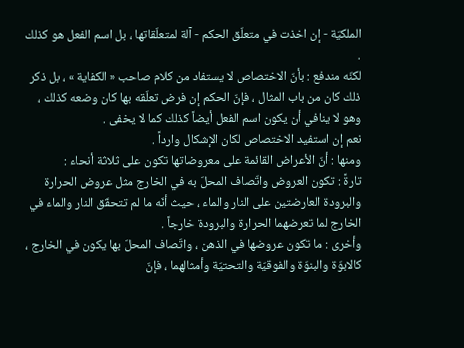الملكيّة - إن اخذت في متعلّق الحكم - آلة لمتعلّقاتها ، بل اسم الفعل هو كذلك .
لكنّه مندفع : بأنّ الاختصاص لا يستفاد من كلام صاحب « الكفاية » ، بل ذكر ذلك كان من باب المثال ، فإنّ الحكم إن فرض تعلّقه بها كان وضعه كذلك ، وهو لا ينافي أن يكون اسم الفعل أيضاً كذلك كما لا يخفى .
نعم إن استفيد الاختصاص لكان الإشكال وارداً .
ومنها : أنّ الأعراض القائمة على معروضاتها تكون على ثلاثة أنحاء :
تارةً : تكون العروض واتّصاف المحلّ به في الخارج مثل عروض الحرارة والبرودة العارضتين على النار والماء ، حيث أنّه ما لم تتحقّق النار والماء في الخارج لما تعرضهما الحرارة والبرودة خارجاً .
وأخرى : ما تكون عروضها في الذهن ، واتّصاف المحلّ بها يكون في الخارج ، كالابوّة والبنوّة والفوقيّة والتحتيّة وأمثالهما ، فإنّ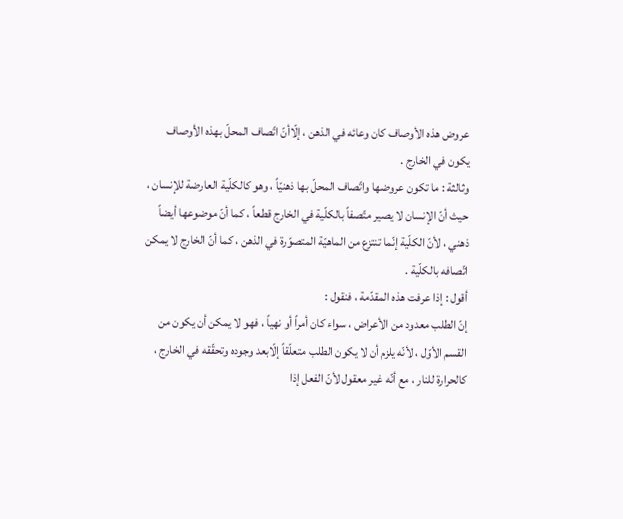عروض هذه الأوصاف كان وعائه في الذهن ، إلّاأنّ اتّصاف المحلّ بهذه الأوصاف يكون في الخارج .
وثالثة : ما تكون عروضها واتّصاف المحلّ بها ذهنيّاً ، وهو كالكلّية العارضة للإنسان ، حيث أنّ الإنسان لا يصير متّصفاً بالكلّية في الخارج قطعاً ، كما أنّ موضوعها أيضاً ذهني ، لأنّ الكلّية إنّما تنتزع من الماهيّة المتصوّرة في الذهن ، كما أنّ الخارج لا يمكن اتّصافه بالكلّية .
أقول : إذا عرفت هذه المقدّمة ، فنقول :
إنّ الطلب معدود من الأعراض ، سواء كان أمراً أو نهياً ، فهو لا يمكن أن يكون من القسم الأوّل ، لأنّه يلزم أن لا يكون الطلب متعلّقاً إلّابعد وجوده وتحقّقه في الخارج ، كالحرارة للنار ، مع أنّه غير معقول لأنّ الفعل إذا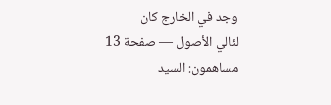وجد في الخارج كان
لئالي الأصول — صفحة 13
مساهمون: السيد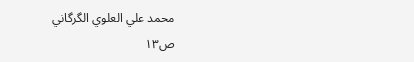محمد علي العلوي الگرگاني
ص١٣